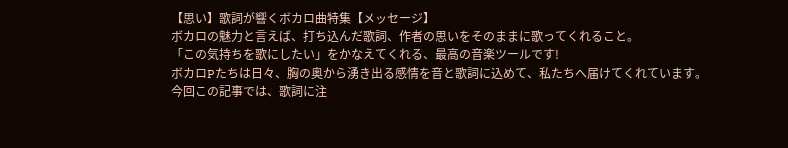【思い】歌詞が響くボカロ曲特集【メッセージ】
ボカロの魅力と言えば、打ち込んだ歌詞、作者の思いをそのままに歌ってくれること。
「この気持ちを歌にしたい」をかなえてくれる、最高の音楽ツールです!
ボカロPたちは日々、胸の奥から湧き出る感情を音と歌詞に込めて、私たちへ届けてくれています。
今回この記事では、歌詞に注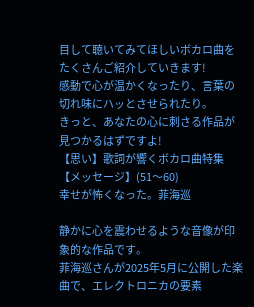目して聴いてみてほしいボカロ曲をたくさんご紹介していきます!
感動で心が温かくなったり、言葉の切れ味にハッとさせられたり。
きっと、あなたの心に刺さる作品が見つかるはずですよ!
【思い】歌詞が響くボカロ曲特集【メッセージ】(51〜60)
幸せが怖くなった。菲海巡

静かに心を震わせるような音像が印象的な作品です。
菲海巡さんが2025年5月に公開した楽曲で、エレクトロニカの要素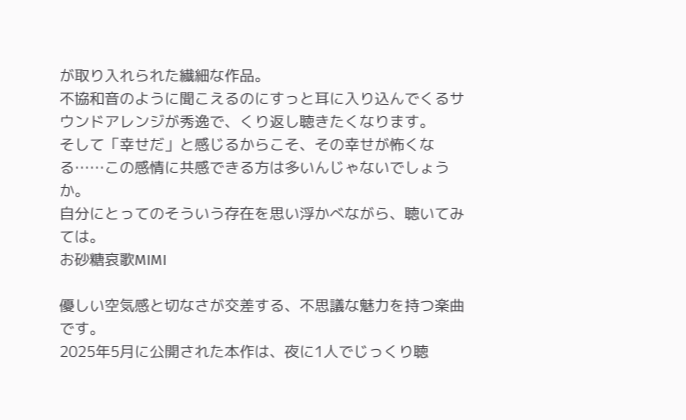が取り入れられた繊細な作品。
不協和音のように聞こえるのにすっと耳に入り込んでくるサウンドアレンジが秀逸で、くり返し聴きたくなります。
そして「幸せだ」と感じるからこそ、その幸せが怖くなる……この感情に共感できる方は多いんじゃないでしょうか。
自分にとってのそういう存在を思い浮かべながら、聴いてみては。
お砂糖哀歌MIMI

優しい空気感と切なさが交差する、不思議な魅力を持つ楽曲です。
2025年5月に公開された本作は、夜に1人でじっくり聴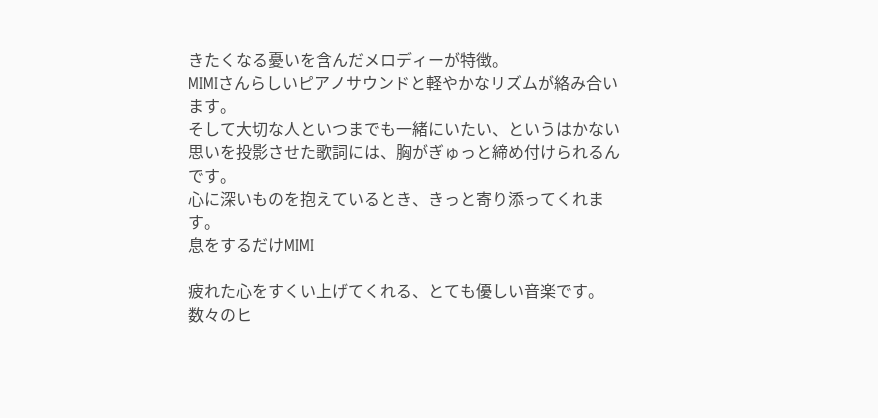きたくなる憂いを含んだメロディーが特徴。
MIMIさんらしいピアノサウンドと軽やかなリズムが絡み合います。
そして大切な人といつまでも一緒にいたい、というはかない思いを投影させた歌詞には、胸がぎゅっと締め付けられるんです。
心に深いものを抱えているとき、きっと寄り添ってくれます。
息をするだけMIMI

疲れた心をすくい上げてくれる、とても優しい音楽です。
数々のヒ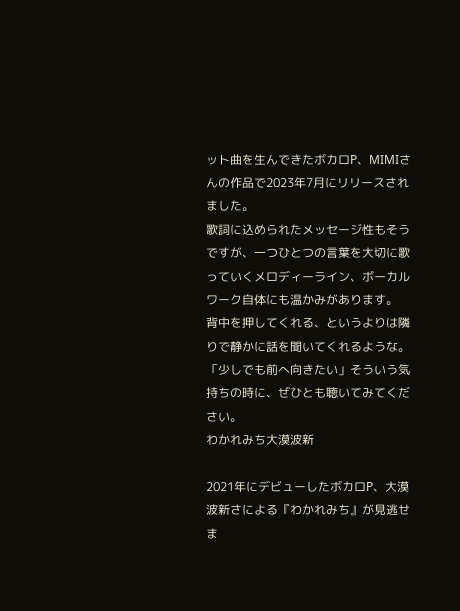ット曲を生んできたボカロP、MIMIさんの作品で2023年7月にリリースされました。
歌詞に込められたメッセージ性もそうですが、一つひとつの言葉を大切に歌っていくメロディーライン、ボーカルワーク自体にも温かみがあります。
背中を押してくれる、というよりは隣りで静かに話を聞いてくれるような。
「少しでも前へ向きたい」そういう気持ちの時に、ぜひとも聴いてみてください。
わかれみち大漠波新

2021年にデビューしたボカロP、大漠波新さによる『わかれみち』が見逃せま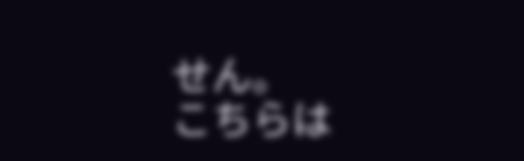せん。
こちらは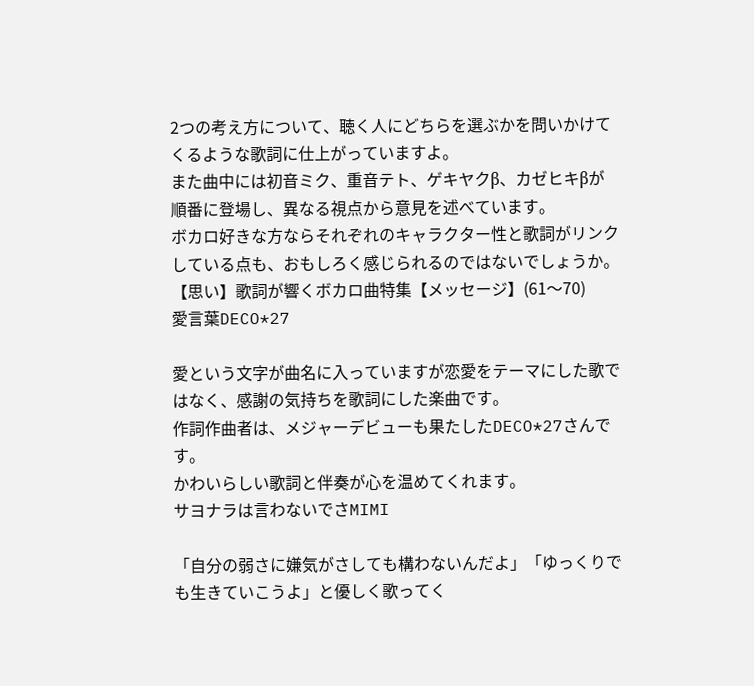2つの考え方について、聴く人にどちらを選ぶかを問いかけてくるような歌詞に仕上がっていますよ。
また曲中には初音ミク、重音テト、ゲキヤクβ、カゼヒキβが順番に登場し、異なる視点から意見を述べています。
ボカロ好きな方ならそれぞれのキャラクター性と歌詞がリンクしている点も、おもしろく感じられるのではないでしょうか。
【思い】歌詞が響くボカロ曲特集【メッセージ】(61〜70)
愛言葉DECO*27

愛という文字が曲名に入っていますが恋愛をテーマにした歌ではなく、感謝の気持ちを歌詞にした楽曲です。
作詞作曲者は、メジャーデビューも果たしたDECO*27さんです。
かわいらしい歌詞と伴奏が心を温めてくれます。
サヨナラは言わないでさMIMI

「自分の弱さに嫌気がさしても構わないんだよ」「ゆっくりでも生きていこうよ」と優しく歌ってく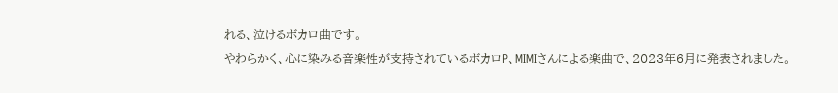れる、泣けるボカロ曲です。
やわらかく、心に染みる音楽性が支持されているボカロP、MIMIさんによる楽曲で、2023年6月に発表されました。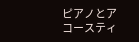ピアノとアコースティ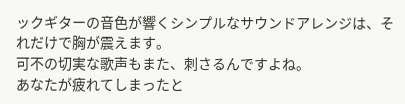ックギターの音色が響くシンプルなサウンドアレンジは、それだけで胸が震えます。
可不の切実な歌声もまた、刺さるんですよね。
あなたが疲れてしまったと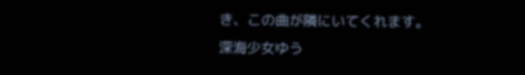き、この曲が隣にいてくれます。
深海少女ゆう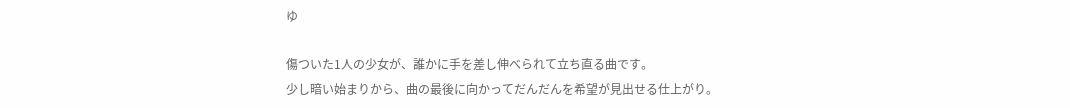ゆ

傷ついた1人の少女が、誰かに手を差し伸べられて立ち直る曲です。
少し暗い始まりから、曲の最後に向かってだんだんを希望が見出せる仕上がり。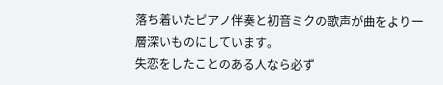落ち着いたピアノ伴奏と初音ミクの歌声が曲をより一層深いものにしています。
失恋をしたことのある人なら必ず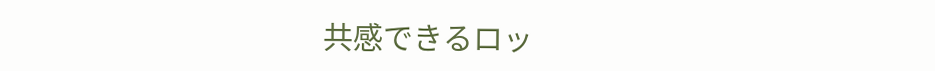共感できるロッ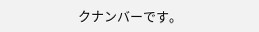クナンバーです。